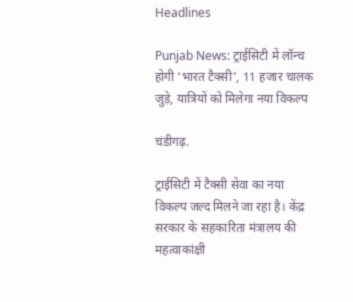Headlines

Punjab News: ट्राईसिटी में लॉन्च होगी ‘भारत टैक्सी’, 11 हजार चालक जुड़े, यात्रियों को मिलेगा नया विकल्प

चंडीगढ़.

ट्राईसिटी में टैक्सी सेवा का नया विकल्प जल्द मिलने जा रहा है। केंद्र सरकार के सहकारिता मंत्रालय की महत्वाकांक्षी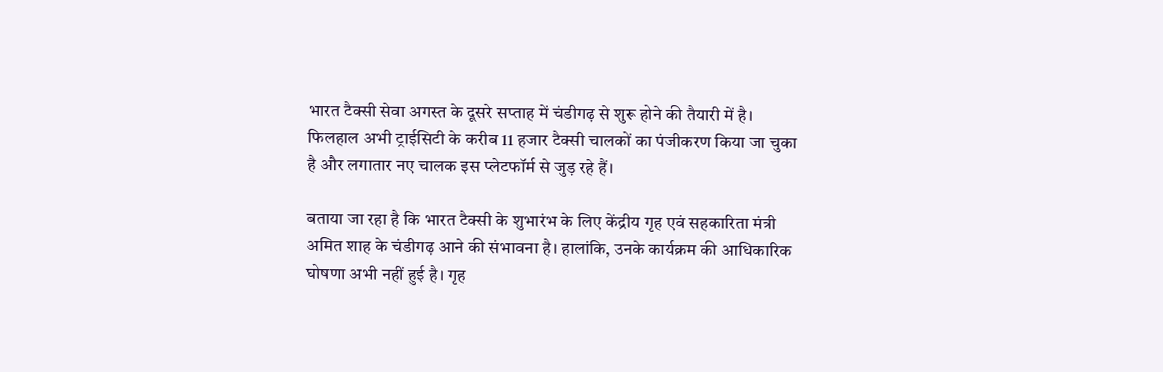भारत टैक्सी सेवा अगस्त के दूसरे सप्ताह में चंडीगढ़ से शुरू होने की तैयारी में है। फिलहाल अभी ट्राईसिटी के करीब 11 हजार टैक्सी चालकों का पंजीकरण किया जा चुका है और लगातार नए चालक इस प्लेटफॉर्म से जुड़ रहे हैं।

बताया जा रहा है कि भारत टैक्सी के शुभारंभ के लिए केंद्रीय गृह एवं सहकारिता मंत्री अमित शाह के चंडीगढ़ आने की संभावना है। हालांकि, उनके कार्यक्रम की आधिकारिक घोषणा अभी नहीं हुई है। गृह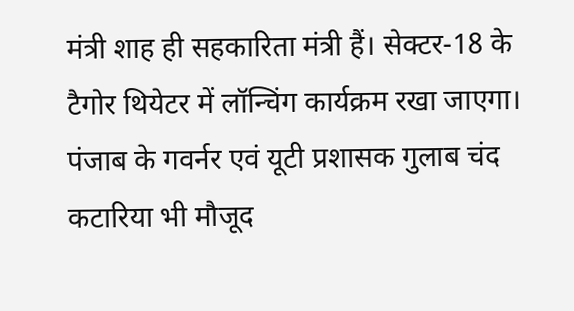मंत्री शाह ही सहकारिता मंत्री हैं। सेक्टर-18 के टैगोर थियेटर में लॉन्चिंग कार्यक्रम रखा जाएगा। पंजाब के गवर्नर एवं यूटी प्रशासक गुलाब चंद कटारिया भी मौजूद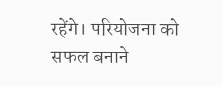रहेंगे। परियोजना को सफल बनाने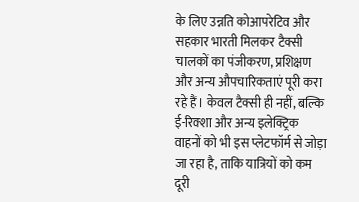के लिए उन्नति कोआपरेटिव और सहकार भारती मिलकर टैक्सी चालकों का पंजीकरण, प्रशिक्षण और अन्य औपचारिकताएं पूरी करा रहे हैं। केवल टैक्सी ही नहीं, बल्कि ई-रिक्शा और अन्य इलेक्ट्रिक वाहनों को भी इस प्लेटफॉर्म से जोड़ा जा रहा है, ताकि यात्रियों को कम दूरी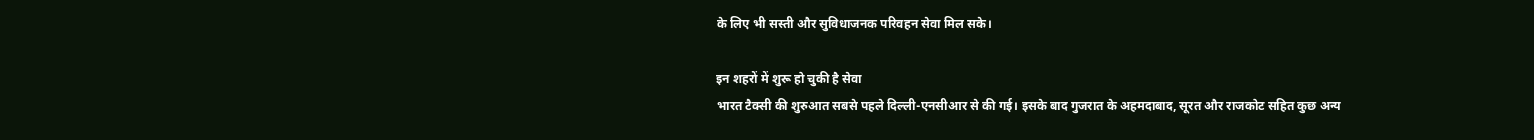के लिए भी सस्ती और सुविधाजनक परिवहन सेवा मिल सके।

इन शहरों में शुरू हो चुकी है सेवा
भारत टैक्सी की शुरुआत सबसे पहले दिल्ली-एनसीआर से की गई। इसके बाद गुजरात के अहमदाबाद, सूरत और राजकोट सहित कुछ अन्य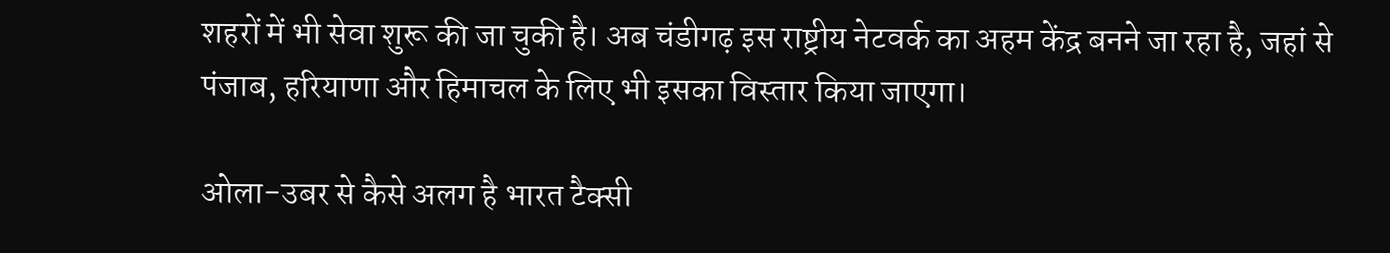शहरों में भी सेवा शुरू की जा चुकी है। अब चंडीगढ़ इस राष्ट्रीय नेटवर्क का अहम केंद्र बनने जा रहा है, जहां से पंजाब, हरियाणा और हिमाचल के लिए भी इसका विस्तार किया जाएगा।

ओला-उबर से कैसे अलग है भारत टैक्सी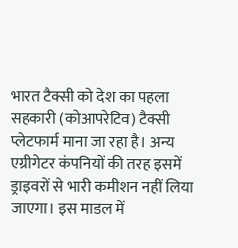भारत टैक्सी को देश का पहला सहकारी (कोआपरेटिव) टैक्सी प्लेटफार्म माना जा रहा है। अन्य एग्रीगेटर कंपनियों की तरह इसमें ड्राइवरों से भारी कमीशन नहीं लिया जाएगा। इस माडल में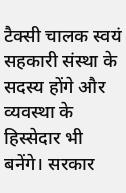टैक्सी चालक स्वयं सहकारी संस्था के सदस्य होंगे और व्यवस्था के हिस्सेदार भी बनेंगे। सरकार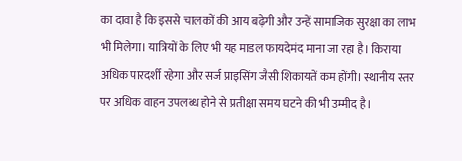का दावा है कि इससे चालकों की आय बढ़ेगी और उन्हें सामाजिक सुरक्षा का लाभ भी मिलेगा। यात्रियों के लिए भी यह माडल फायदेमंद माना जा रहा है। किराया अधिक पारदर्शी रहेगा और सर्ज प्राइसिंग जैसी शिकायतें कम होंगी। स्थानीय स्तर पर अधिक वाहन उपलब्ध होने से प्रतीक्षा समय घटने की भी उम्मीद है।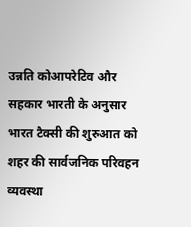उन्नति कोआपरेटिव और सहकार भारती के अनुसार भारत टैक्सी की शुरुआत को शहर की सार्वजनिक परिवहन व्यवस्था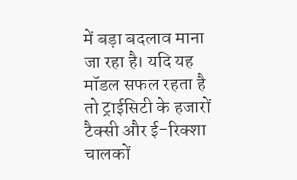में बड़ा बदलाव माना जा रहा है। यदि यह मॉडल सफल रहता है तो ट्राईसिटी के हजारों टैक्सी और ई-रिक्शा चालकों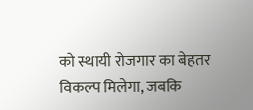को स्थायी रोजगार का बेहतर विकल्प मिलेगा, जबकि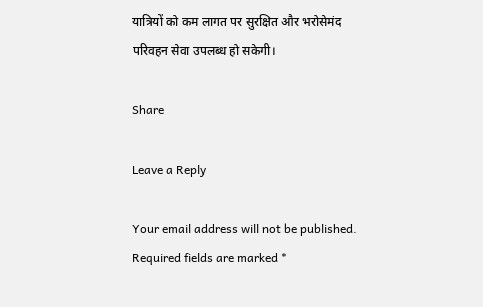यात्रियों को कम लागत पर सुरक्षित और भरोसेमंद परिवहन सेवा उपलब्ध हो सकेगी।

Share

Leave a Reply

Your email address will not be published. Required fields are marked *